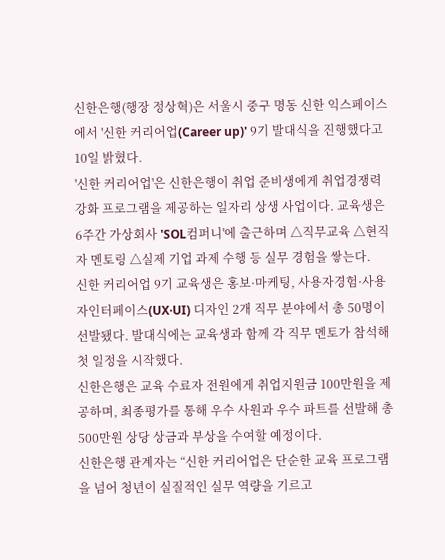신한은행(행장 정상혁)은 서울시 중구 명동 신한 익스페이스에서 '신한 커리어업(Career up)' 9기 발대식을 진행했다고 10일 밝혔다.
'신한 커리어업'은 신한은행이 취업 준비생에게 취업경쟁력 강화 프로그램을 제공하는 일자리 상생 사업이다. 교육생은 6주간 가상회사 'SOL컴퍼니'에 출근하며 △직무교육 △현직자 멘토링 △실제 기업 과제 수행 등 실무 경험을 쌓는다.
신한 커리어업 9기 교육생은 홍보·마케팅, 사용자경험·사용자인터페이스(UX·UI) 디자인 2개 직무 분야에서 총 50명이 선발됐다. 발대식에는 교육생과 함께 각 직무 멘토가 참석해 첫 일정을 시작했다.
신한은행은 교육 수료자 전원에게 취업지원금 100만원을 제공하며, 최종평가를 통해 우수 사원과 우수 파트를 선발해 총 500만원 상당 상금과 부상을 수여할 예정이다.
신한은행 관계자는 “신한 커리어업은 단순한 교육 프로그램을 넘어 청년이 실질적인 실무 역량을 기르고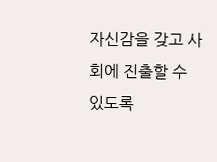자신감을 갖고 사회에 진출할 수 있도록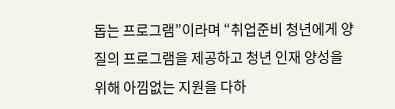돕는 프로그램”이라며 “취업준비 청년에게 양질의 프로그램을 제공하고 청년 인재 양성을 위해 아낌없는 지원을 다하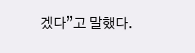겠다”고 말했다.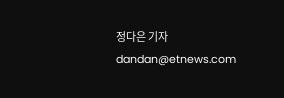정다은 기자 dandan@etnews.com